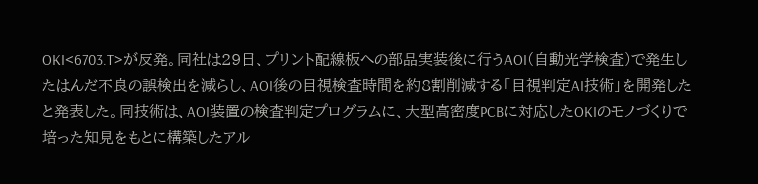OKI<6703.T>が反発。同社は29日、プリント配線板への部品実装後に行うAOI(自動光学検査)で発生したはんだ不良の誤検出を減らし、AOI後の目視検査時間を約8割削減する「目視判定AI技術」を開発したと発表した。同技術は、AOI装置の検査判定プログラムに、大型高密度PCBに対応したOKIのモノづくりで培った知見をもとに構築したアル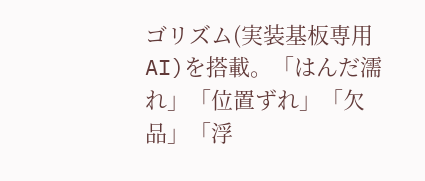ゴリズム(実装基板専用AI)を搭載。「はんだ濡れ」「位置ずれ」「欠品」「浮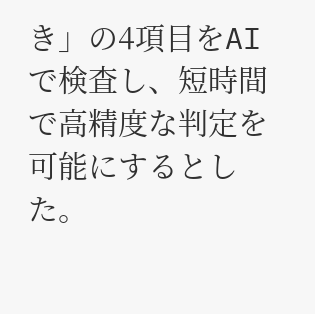き」の4項目をAIで検査し、短時間で高精度な判定を可能にするとした。